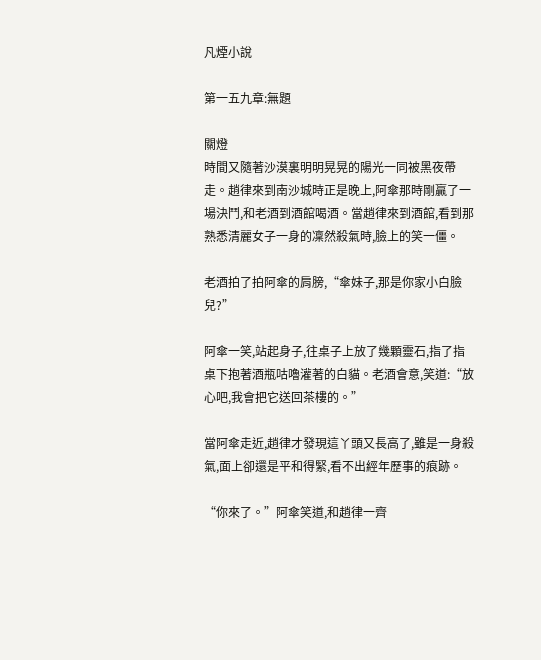凡煙小說

第一五九章:無題

關燈
時間又隨著沙漠裏明明晃晃的陽光一同被黑夜帶走。趙律來到南沙城時正是晚上,阿傘那時剛贏了一場決鬥,和老酒到酒館喝酒。當趙律來到酒館,看到那熟悉清麗女子一身的凜然殺氣時,臉上的笑一僵。

老酒拍了拍阿傘的肩膀,“傘妹子,那是你家小白臉兒?”

阿傘一笑,站起身子,往桌子上放了幾顆靈石,指了指桌下抱著酒瓶咕嚕灌著的白貓。老酒會意,笑道:“放心吧,我會把它送回茶樓的。”

當阿傘走近,趙律才發現這丫頭又長高了,雖是一身殺氣,面上卻還是平和得緊,看不出經年歷事的痕跡。

“你來了。”阿傘笑道,和趙律一齊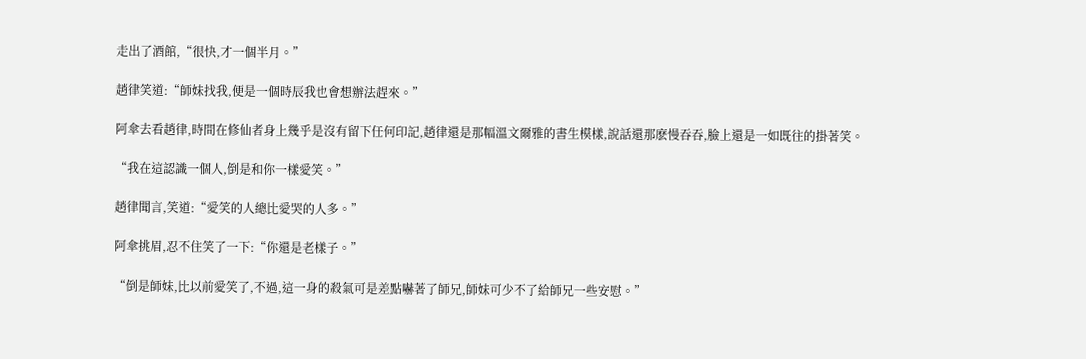走出了酒館,“很快,才一個半月。”

趙律笑道:“師妹找我,便是一個時辰我也會想辦法趕來。”

阿傘去看趙律,時間在修仙者身上幾乎是沒有留下任何印記,趙律還是那幅溫文爾雅的書生模樣,說話還那麽慢吞吞,臉上還是一如既往的掛著笑。

“我在這認識一個人,倒是和你一樣愛笑。”

趙律聞言,笑道:“愛笑的人總比愛哭的人多。”

阿傘挑眉,忍不住笑了一下:“你還是老樣子。”

“倒是師妹,比以前愛笑了,不過,這一身的殺氣可是差點嚇著了師兄,師妹可少不了給師兄一些安慰。”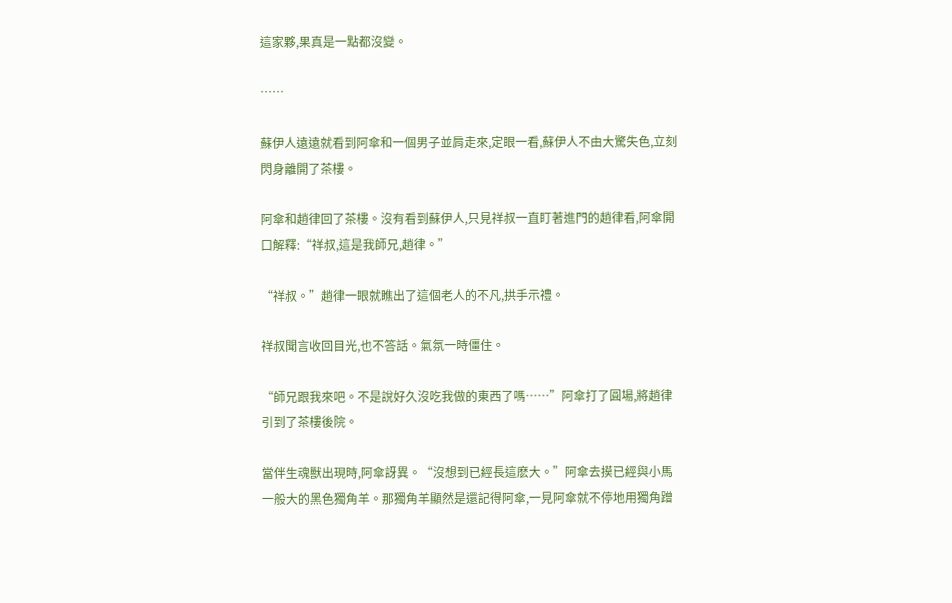這家夥,果真是一點都沒變。

……

蘇伊人遠遠就看到阿傘和一個男子並肩走來,定眼一看,蘇伊人不由大驚失色,立刻閃身離開了茶樓。

阿傘和趙律回了茶樓。沒有看到蘇伊人,只見祥叔一直盯著進門的趙律看,阿傘開口解釋:“祥叔,這是我師兄,趙律。”

“祥叔。”趙律一眼就瞧出了這個老人的不凡,拱手示禮。

祥叔聞言收回目光,也不答話。氣氛一時僵住。

“師兄跟我來吧。不是說好久沒吃我做的東西了嗎……”阿傘打了圓場,將趙律引到了茶樓後院。

當伴生魂獸出現時,阿傘訝異。“沒想到已經長這麽大。”阿傘去摸已經與小馬一般大的黑色獨角羊。那獨角羊顯然是還記得阿傘,一見阿傘就不停地用獨角蹭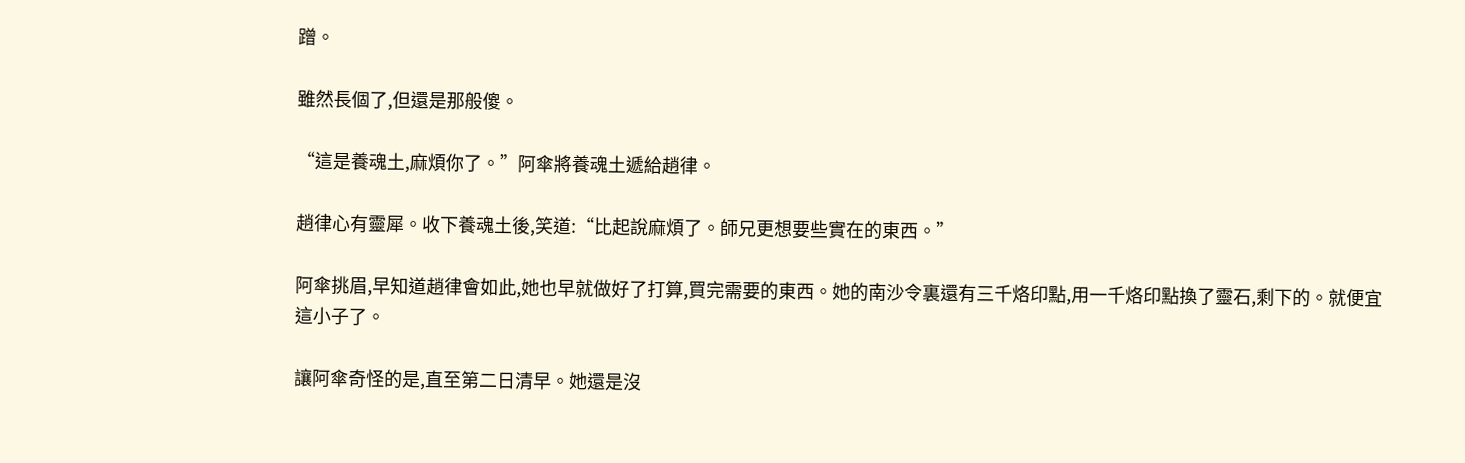蹭。

雖然長個了,但還是那般傻。

“這是養魂土,麻煩你了。”阿傘將養魂土遞給趙律。

趙律心有靈犀。收下養魂土後,笑道:“比起說麻煩了。師兄更想要些實在的東西。”

阿傘挑眉,早知道趙律會如此,她也早就做好了打算,買完需要的東西。她的南沙令裏還有三千烙印點,用一千烙印點換了靈石,剩下的。就便宜這小子了。

讓阿傘奇怪的是,直至第二日清早。她還是沒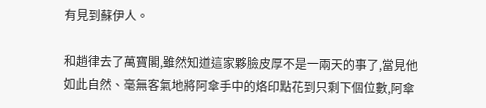有見到蘇伊人。

和趙律去了萬寶閣,雖然知道這家夥臉皮厚不是一兩天的事了,當見他如此自然、毫無客氣地將阿傘手中的烙印點花到只剩下個位數,阿傘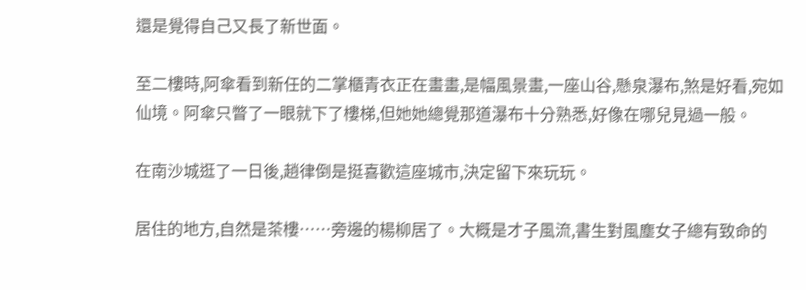還是覺得自己又長了新世面。

至二樓時,阿傘看到新任的二掌櫃青衣正在畫畫,是幅風景畫,一座山谷,懸泉瀑布,煞是好看,宛如仙境。阿傘只瞥了一眼就下了樓梯,但她她總覺那道瀑布十分熟悉,好像在哪兒見過一般。

在南沙城逛了一日後,趙律倒是挺喜歡這座城市,決定留下來玩玩。

居住的地方,自然是茶樓……旁邊的楊柳居了。大概是才子風流,書生對風塵女子總有致命的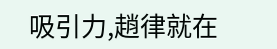吸引力,趙律就在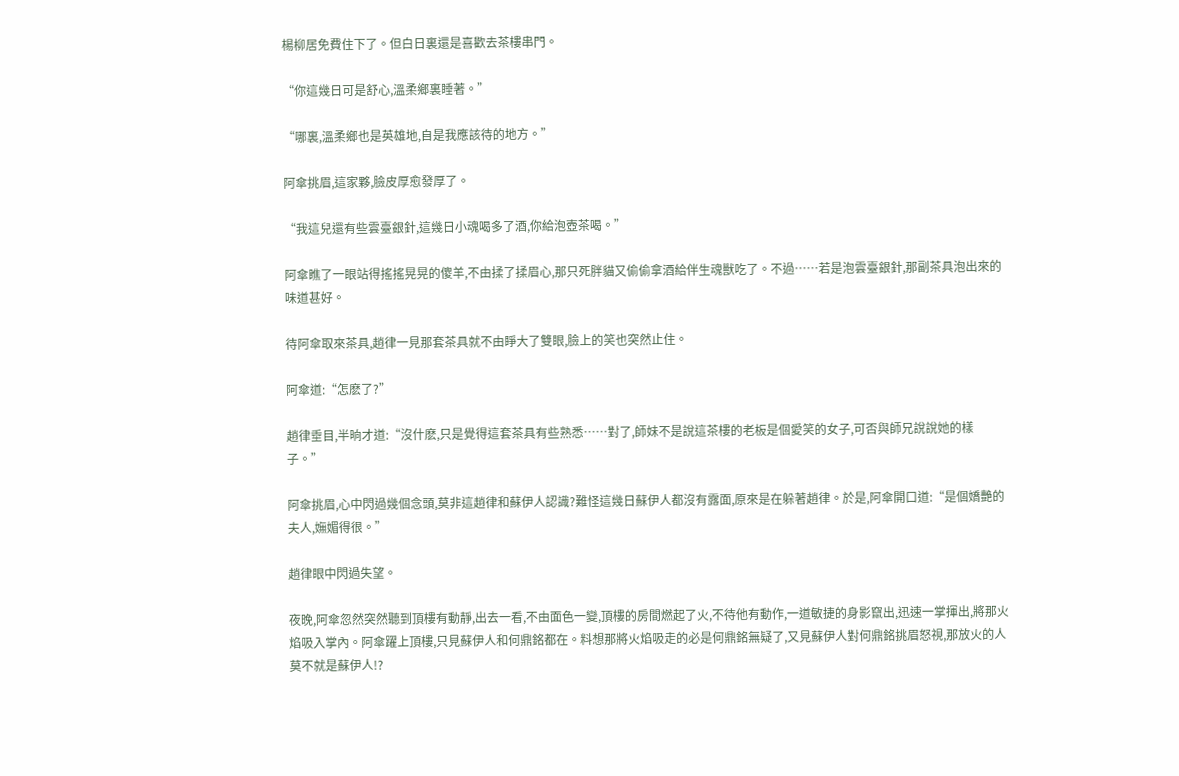楊柳居免費住下了。但白日裏還是喜歡去茶樓串門。

“你這幾日可是舒心,溫柔鄉裏睡著。”

“哪裏,溫柔鄉也是英雄地,自是我應該待的地方。”

阿傘挑眉,這家夥,臉皮厚愈發厚了。

“我這兒還有些雲臺銀針,這幾日小魂喝多了酒,你給泡壺茶喝。”

阿傘瞧了一眼站得搖搖晃晃的傻羊,不由揉了揉眉心,那只死胖貓又偷偷拿酒給伴生魂獸吃了。不過……若是泡雲臺銀針,那副茶具泡出來的味道甚好。

待阿傘取來茶具,趙律一見那套茶具就不由睜大了雙眼,臉上的笑也突然止住。

阿傘道:“怎麽了?”

趙律垂目,半晌才道:“沒什麽,只是覺得這套茶具有些熟悉……對了,師妹不是說這茶樓的老板是個愛笑的女子,可否與師兄說說她的樣子。”

阿傘挑眉,心中閃過幾個念頭,莫非這趙律和蘇伊人認識?難怪這幾日蘇伊人都沒有露面,原來是在躲著趙律。於是,阿傘開口道:“是個嬌艷的夫人,嫵媚得很。”

趙律眼中閃過失望。

夜晚,阿傘忽然突然聽到頂樓有動靜,出去一看,不由面色一變,頂樓的房間燃起了火,不待他有動作,一道敏捷的身影竄出,迅速一掌揮出,將那火焰吸入掌內。阿傘躍上頂樓,只見蘇伊人和何鼎銘都在。料想那將火焰吸走的必是何鼎銘無疑了,又見蘇伊人對何鼎銘挑眉怒視,那放火的人莫不就是蘇伊人!?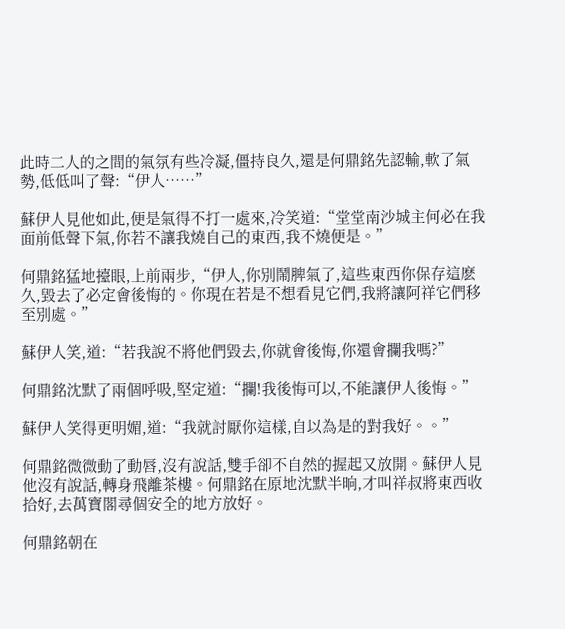此時二人的之間的氣氛有些冷凝,僵持良久,還是何鼎銘先認輸,軟了氣勢,低低叫了聲:“伊人……”

蘇伊人見他如此,便是氣得不打一處來,冷笑道:“堂堂南沙城主何必在我面前低聲下氣,你若不讓我燒自己的東西,我不燒便是。”

何鼎銘猛地擡眼,上前兩步,“伊人,你別鬧脾氣了,這些東西你保存這麽久,毀去了必定會後悔的。你現在若是不想看見它們,我將讓阿祥它們移至別處。”

蘇伊人笑,道:“若我說不將他們毀去,你就會後悔,你還會攔我嗎?”

何鼎銘沈默了兩個呼吸,堅定道:“攔!我後悔可以,不能讓伊人後悔。”

蘇伊人笑得更明媚,道:“我就討厭你這樣,自以為是的對我好。。”

何鼎銘微微動了動唇,沒有說話,雙手卻不自然的握起又放開。蘇伊人見他沒有說話,轉身飛離茶樓。何鼎銘在原地沈默半晌,才叫祥叔將東西收拾好,去萬寶閣尋個安全的地方放好。

何鼎銘朝在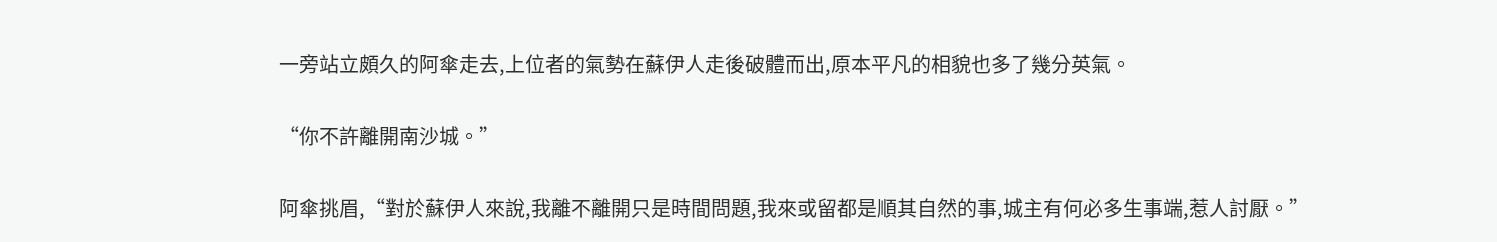一旁站立頗久的阿傘走去,上位者的氣勢在蘇伊人走後破體而出,原本平凡的相貌也多了幾分英氣。

“你不許離開南沙城。”

阿傘挑眉,“對於蘇伊人來說,我離不離開只是時間問題,我來或留都是順其自然的事,城主有何必多生事端,惹人討厭。”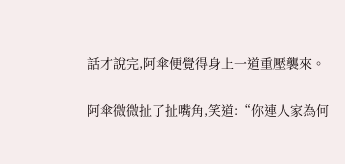話才說完,阿傘便覺得身上一道重壓襲來。

阿傘微微扯了扯嘴角,笑道:“你連人家為何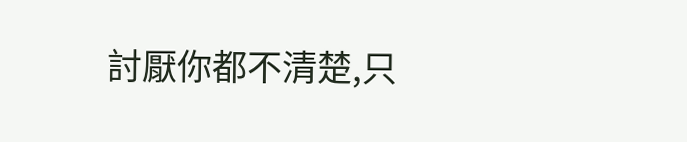討厭你都不清楚,只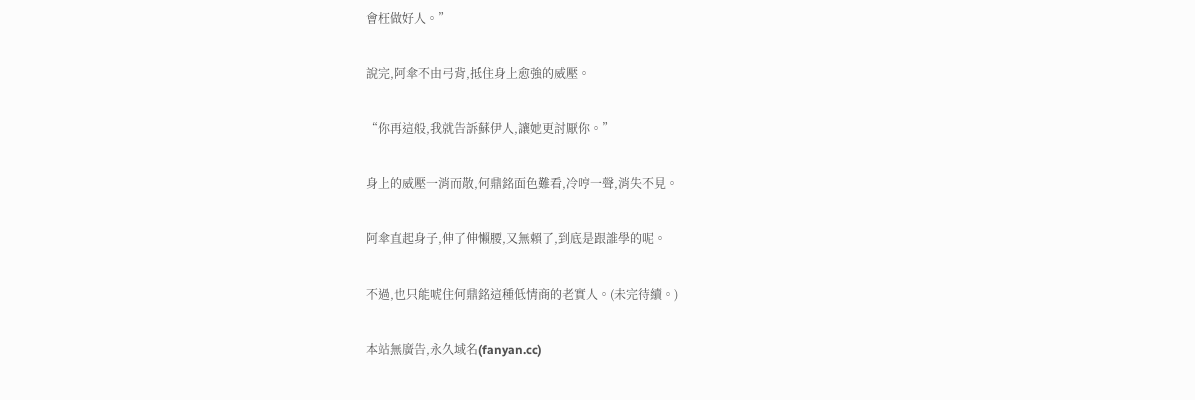會枉做好人。”

說完,阿傘不由弓背,抵住身上愈強的威壓。

“你再這般,我就告訴蘇伊人,讓她更討厭你。”

身上的威壓一消而散,何鼎銘面色難看,冷哼一聲,消失不見。

阿傘直起身子,伸了伸懶腰,又無賴了,到底是跟誰學的呢。

不過,也只能唬住何鼎銘這種低情商的老實人。(未完待續。)

本站無廣告,永久域名(fanyan.cc)